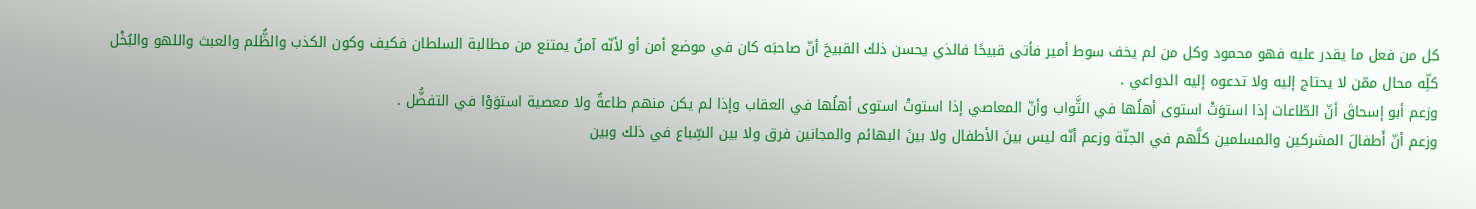كل من فعل ما يقدر عليه فهو محمود وكل من لم يخف سوط أمير فأتى قبيحًا فالذي يحسن ذلك القبيحَ أنّ صاحبَه كان في موضع أمن أو لأنّه آمنٌ يمتنع من مطالبة السلطان فكيف وكون الكذب والظُّلم والعبث واللهو والبُخْل كلِّه محال ممّن لا يحتاج إليه ولا تدعوه إليه الدواعي .
وزعم أبو إسحاقَ أنّ الطّاعات إذا استوَتْ استوى أهلُها في الثَّواب وأنّ المعاصي إذا استوتْ استوى أهلُها في العقاب وإذا لم يكن منهم طاعةٌ ولا معصية استوَوْا في التفضُّل .
وزعم أنّ أَطفالَ المشركين والمسلمين كلَّهم في الجنّة وزعم أنّه ليس بينَ الأطفال ولا بينَ البهائم والمجانين فرق ولا بين السِّباع في ذلك وبين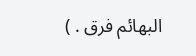البهائم فرق . )